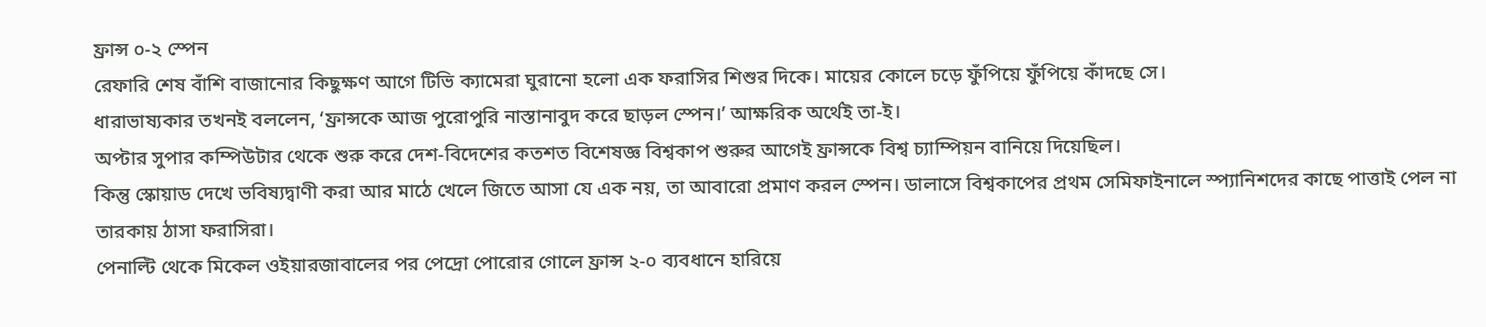ফ্রান্স ০-২ স্পেন
রেফারি শেষ বাঁশি বাজানোর কিছুক্ষণ আগে টিভি ক্যামেরা ঘুরানো হলো এক ফরাসির শিশুর দিকে। মায়ের কোলে চড়ে ফুঁপিয়ে ফুঁপিয়ে কাঁদছে সে।
ধারাভাষ্যকার তখনই বললেন, ‘ফ্রান্সকে আজ পুরোপুরি নাস্তানাবুদ করে ছাড়ল স্পেন।’ আক্ষরিক অর্থেই তা-ই।
অপ্টার সুপার কম্পিউটার থেকে শুরু করে দেশ-বিদেশের কতশত বিশেষজ্ঞ বিশ্বকাপ শুরুর আগেই ফ্রান্সকে বিশ্ব চ্যাম্পিয়ন বানিয়ে দিয়েছিল।
কিন্তু স্কোয়াড দেখে ভবিষ্যদ্বাণী করা আর মাঠে খেলে জিতে আসা যে এক নয়, তা আবারো প্রমাণ করল স্পেন। ডালাসে বিশ্বকাপের প্রথম সেমিফাইনালে স্প্যানিশদের কাছে পাত্তাই পেল না তারকায় ঠাসা ফরাসিরা।
পেনাল্টি থেকে মিকেল ওইয়ারজাবালের পর পেদ্রো পোরোর গোলে ফ্রান্স ২-০ ব্যবধানে হারিয়ে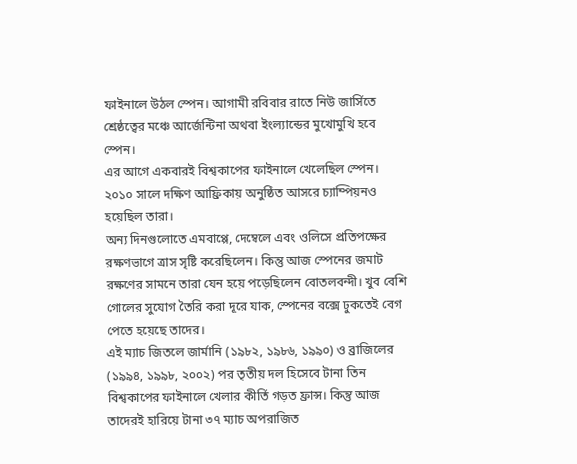ফাইনালে উঠল স্পেন। আগামী রবিবার রাতে নিউ জার্সিতে শ্রেষ্ঠত্বের মঞ্চে আর্জেন্টিনা অথবা ইংল্যান্ডের মুখোমুখি হবে স্পেন।
এর আগে একবারই বিশ্বকাপের ফাইনালে খেলেছিল স্পেন। ২০১০ সালে দক্ষিণ আফ্রিকায় অনুষ্ঠিত আসরে চ্যাম্পিয়নও হয়েছিল তারা।
অন্য দিনগুলোতে এমবাপ্পে, দেম্বেলে এবং ওলিসে প্রতিপক্ষের রক্ষণভাগে ত্রাস সৃষ্টি করেছিলেন। কিন্তু আজ স্পেনের জমাট রক্ষণের সামনে তারা যেন হয়ে পড়েছিলেন বোতলবন্দী। খুব বেশি গোলের সুযোগ তৈরি করা দূরে যাক, স্পেনের বক্সে ঢুকতেই বেগ পেতে হয়েছে তাদের।
এই ম্যাচ জিতলে জার্মানি (১৯৮২, ১৯৮৬, ১৯৯০) ও ব্রাজিলের (১৯৯৪, ১৯৯৮, ২০০২) পর তৃতীয় দল হিসেবে টানা তিন বিশ্বকাপের ফাইনালে খেলার কীর্তি গড়ত ফ্রান্স। কিন্তু আজ তাদেরই হারিয়ে টানা ৩৭ ম্যাচ অপরাজিত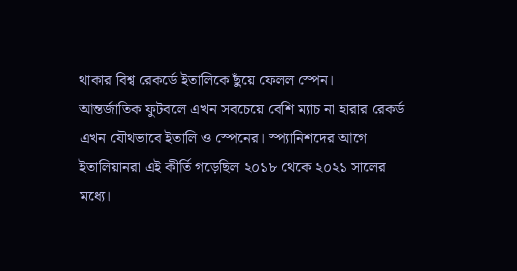থাকার বিশ্ব রেকর্ডে ইতালিকে ছুঁয়ে ফেলল স্পেন।
আন্তর্জাতিক ফুটবলে এখন সবচেয়ে বেশি ম্যাচ না হারার রেকর্ড এখন যৌথভাবে ইতালি ও স্পেনের। স্প্যানিশদের আগে ইতালিয়ানরা এই কীর্তি গড়েছিল ২০১৮ থেকে ২০২১ সালের মধ্যে।